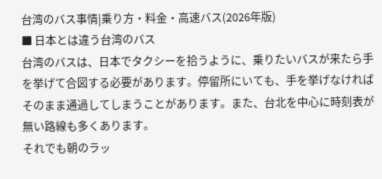台湾のバス事情|乗り方・料金・高速バス(2026年版)
■ 日本とは違う台湾のバス
台湾のバスは、日本でタクシーを拾うように、乗りたいバスが来たら手を挙げて合図する必要があります。停留所にいても、手を挙げなければそのまま通過してしまうことがあります。また、台北を中心に時刻表が無い路線も多くあります。
それでも朝のラッ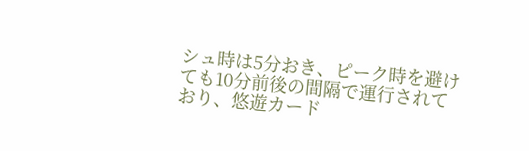シュ時は5分おき、ピーク時を避けても10分前後の間隔で運行されており、悠遊カード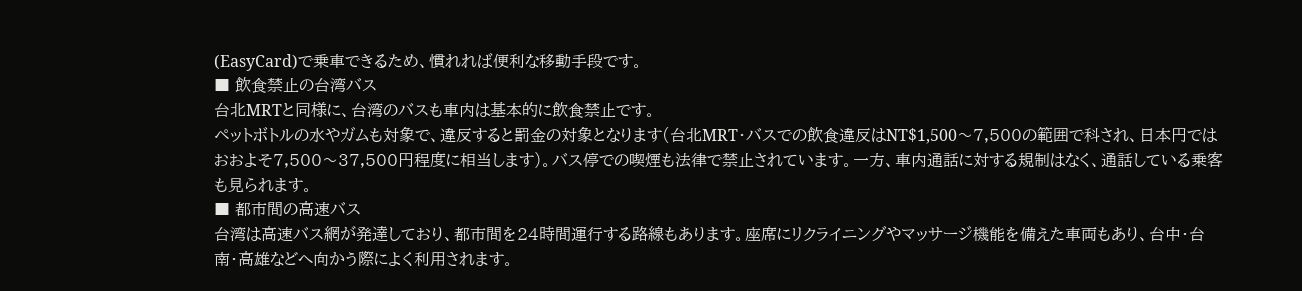(EasyCard)で乗車できるため、慣れれば便利な移動手段です。
■ 飲食禁止の台湾バス
台北MRTと同様に、台湾のバスも車内は基本的に飲食禁止です。
ペットボトルの水やガムも対象で、違反すると罰金の対象となります(台北MRT・バスでの飲食違反はNT$1,500〜7,500の範囲で科され、日本円ではおおよそ7,500〜37,500円程度に相当します)。バス停での喫煙も法律で禁止されています。一方、車内通話に対する規制はなく、通話している乗客も見られます。
■ 都市間の高速バス
台湾は高速バス網が発達しており、都市間を24時間運行する路線もあります。座席にリクライニングやマッサージ機能を備えた車両もあり、台中・台南・高雄などへ向かう際によく利用されます。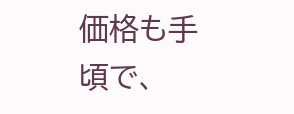価格も手頃で、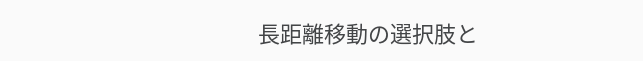長距離移動の選択肢と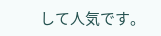して人気です。